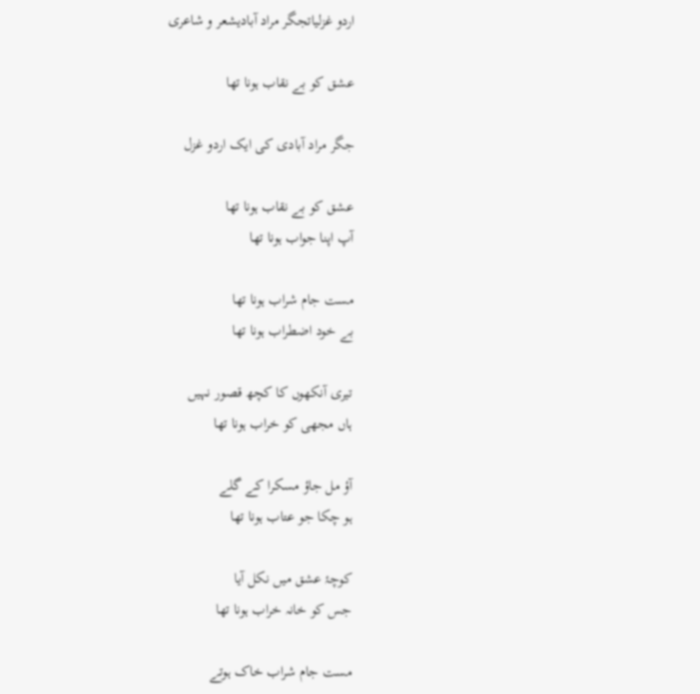اردو غزلیاتجگر مراد آبادیشعر و شاعری

عشق کو بے نقاب ہونا تھا

جگر مراد آبادی کی ایک اردو غزل

عشق کو بے نقاب ہونا تھا
آپ اپنا جواب ہونا تھا

مست جام شراب ہونا تھا
بے خود اضطراب ہونا تھا

تیری آنکھوں کا کچھ قصور نہیں
ہاں مجھی کو خراب ہونا تھا

آؤ مل جاؤ مسکرا کے گلے
ہو چکا جو عتاب ہونا تھا

کوچۂ عشق میں نکل آیا
جس کو خانہ خراب ہونا تھا

مست جام شراب خاک ہوتے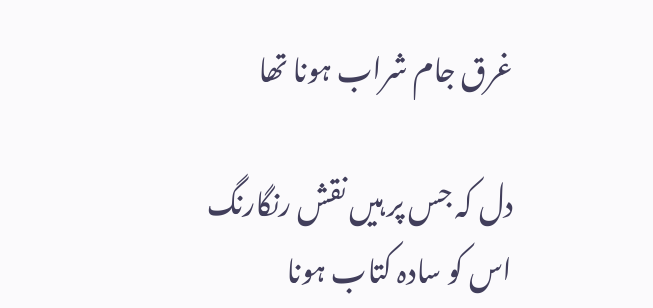غرق جام شراب ہونا تھا

دل کہ جس پر ہیں نقش رنگارنگ
اس کو سادہ کتاب ہونا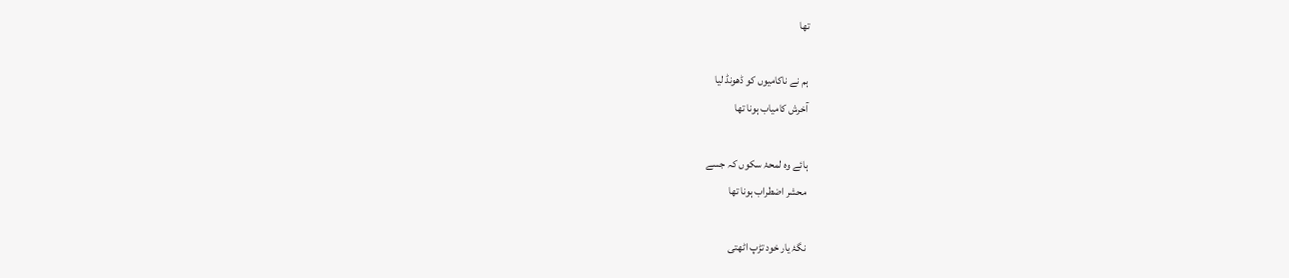تھا

ہم نے ناکامیوں کو ڈھونڈ لیا
آخرش کامیاب ہونا تھا

ہائے وہ لمحۂ سکوں کہ جسے
محشر اضطراب ہونا تھا

نگۂ یار خود تڑپ اٹھتی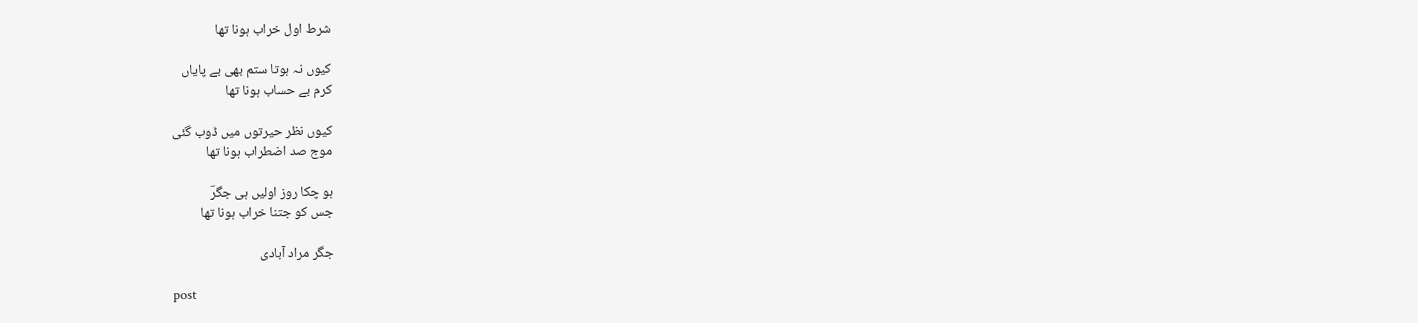شرط اول خراب ہونا تھا

کیوں نہ ہوتا ستم بھی بے پایاں
کرم بے حساب ہونا تھا

کیوں نظر حیرتوں میں ڈوب گئی
موج صد اضطراب ہونا تھا

ہو چکا روز اولیں ہی جگرؔ
جس کو جتنا خراب ہونا تھا

جگر مراد آبادی

post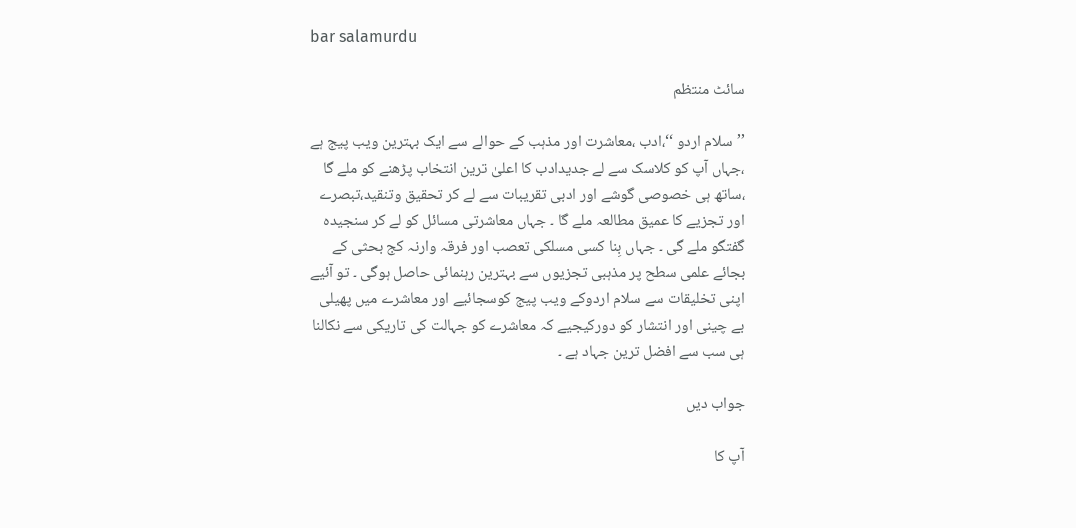bar salamurdu

سائٹ منتظم

’’سلام اردو ‘‘،ادب ،معاشرت اور مذہب کے حوالے سے ایک بہترین ویب پیج ہے ،جہاں آپ کو کلاسک سے لے جدیدادب کا اعلیٰ ترین انتخاب پڑھنے کو ملے گا ،ساتھ ہی خصوصی گوشے اور ادبی تقریبات سے لے کر تحقیق وتنقید،تبصرے اور تجزیے کا عمیق مطالعہ ملے گا ۔ جہاں معاشرتی مسائل کو لے کر سنجیدہ گفتگو ملے گی ۔ جہاں بِنا کسی مسلکی تعصب اور فرقہ وارنہ کج بحثی کے بجائے علمی سطح پر مذہبی تجزیوں سے بہترین رہنمائی حاصل ہوگی ۔ تو آئیے اپنی تخلیقات سے سلام اردوکے ویب پیج کوسجائیے اور معاشرے میں پھیلی بے چینی اور انتشار کو دورکیجیے کہ معاشرے کو جہالت کی تاریکی سے نکالنا ہی سب سے افضل ترین جہاد ہے ۔

جواب دیں

آپ کا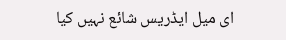ای میل ایڈریس شائع نہیں کیا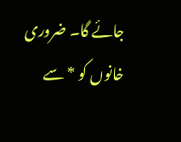جائے گا۔ ضروری خانوں کو * سے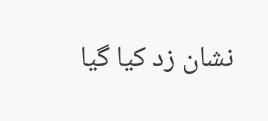نشان زد کیا گیا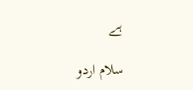ہے

سلام اردو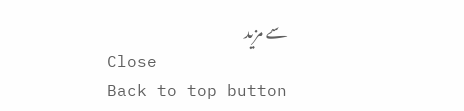سے مزید
Close
Back to top button